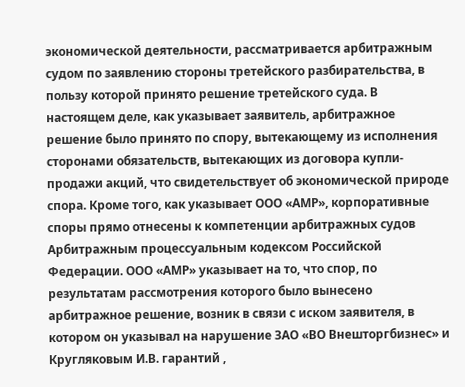экономической деятельности, рассматривается арбитражным судом по заявлению стороны третейского разбирательства, в пользу которой принято решение третейского суда. В настоящем деле, как указывает заявитель, арбитражное решение было принято по спору, вытекающему из исполнения сторонами обязательств, вытекающих из договора купли-продажи акций, что свидетельствует об экономической природе спора. Кроме того, как указывает ООО «АМР», корпоративные споры прямо отнесены к компетенции арбитражных судов Арбитражным процессуальным кодексом Российской Федерации. ООО «АМР» указывает на то, что спор, по результатам рассмотрения которого было вынесено арбитражное решение, возник в связи с иском заявителя, в котором он указывал на нарушение ЗАО «ВО Внешторгбизнес» и Кругляковым И.В. гарантий ,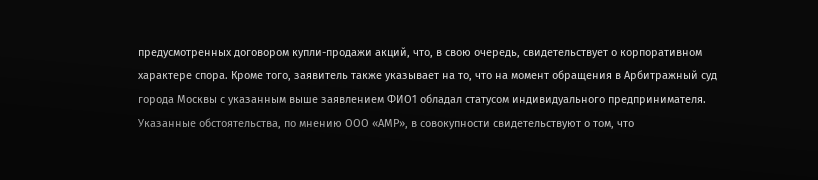предусмотренных договором купли-продажи акций, что, в свою очередь, свидетельствует о корпоративном характере спора. Кроме того, заявитель также указывает на то, что на момент обращения в Арбитражный суд города Москвы с указанным выше заявлением ФИО1 обладал статусом индивидуального предпринимателя. Указанные обстоятельства, по мнению ООО «АМР», в совокупности свидетельствуют о том, что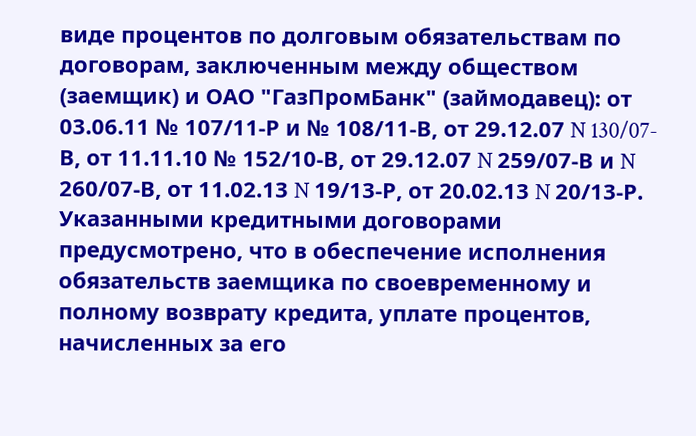виде процентов по долговым обязательствам по договорам, заключенным между обществом (заемщик) и ОАО "ГазПромБанк" (займодавец): от 03.06.11 № 107/11-Р и № 108/11-В, от 29.12.07 N 130/07-В, от 11.11.10 № 152/10-В, от 29.12.07 N 259/07-В и N 260/07-В, от 11.02.13 N 19/13-Р, от 20.02.13 N 20/13-Р. Указанными кредитными договорами предусмотрено, что в обеспечение исполнения обязательств заемщика по своевременному и полному возврату кредита, уплате процентов, начисленных за его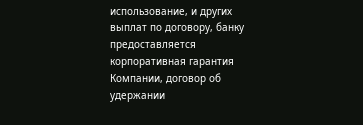использование, и других выплат по договору, банку предоставляется корпоративная гарантия Компании, договор об удержании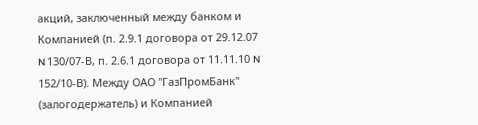акций, заключенный между банком и Компанией (п. 2.9.1 договора от 29.12.07 N 130/07-В, п. 2.6.1 договора от 11.11.10 N 152/10-В). Между ОАО "ГазПромБанк" (залогодержатель) и Компанией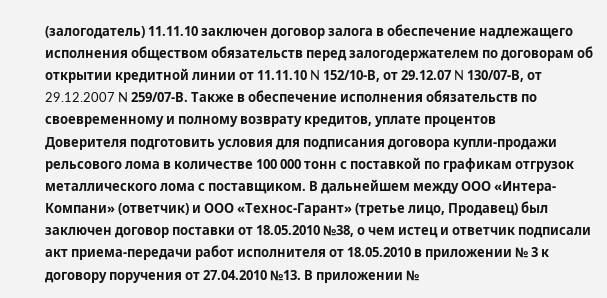(залогодатель) 11.11.10 заключен договор залога в обеспечение надлежащего исполнения обществом обязательств перед залогодержателем по договорам об открытии кредитной линии от 11.11.10 N 152/10-В, от 29.12.07 N 130/07-В, от 29.12.2007 N 259/07-В. Также в обеспечение исполнения обязательств по своевременному и полному возврату кредитов, уплате процентов
Доверителя подготовить условия для подписания договора купли-продажи рельсового лома в количестве 100 000 тонн с поставкой по графикам отгрузок металлического лома с поставщиком. В дальнейшем между ООО «Интера-Компани» (ответчик) и ООО «Технос-Гарант» (третье лицо, Продавец) был заключен договор поставки от 18.05.2010 №38, о чем истец и ответчик подписали акт приема-передачи работ исполнителя от 18.05.2010 в приложении № 3 к договору поручения от 27.04.2010 №13. В приложении №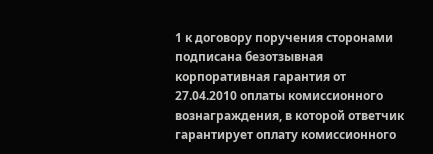1 к договору поручения сторонами подписана безотзывная корпоративная гарантия от 27.04.2010 оплаты комиссионного вознаграждения, в которой ответчик гарантирует оплату комиссионного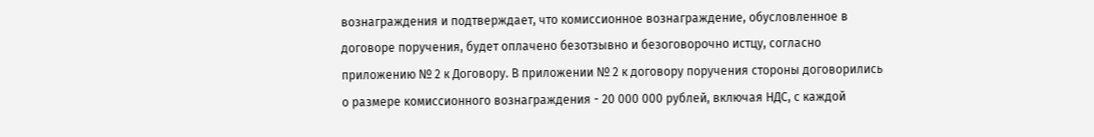вознаграждения и подтверждает, что комиссионное вознаграждение, обусловленное в договоре поручения, будет оплачено безотзывно и безоговорочно истцу, согласно приложению № 2 к Договору. В приложении № 2 к договору поручения стороны договорились о размере комиссионного вознаграждения - 20 000 000 рублей, включая НДС, с каждой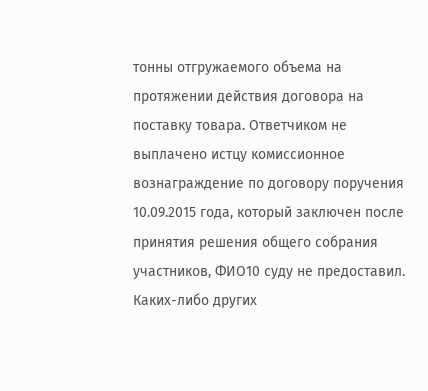тонны отгружаемого объема на протяжении действия договора на поставку товара. Ответчиком не выплачено истцу комиссионное вознаграждение по договору поручения
10.09.2015 года, который заключен после принятия решения общего собрания участников, ФИО10 суду не предоставил. Каких-либо других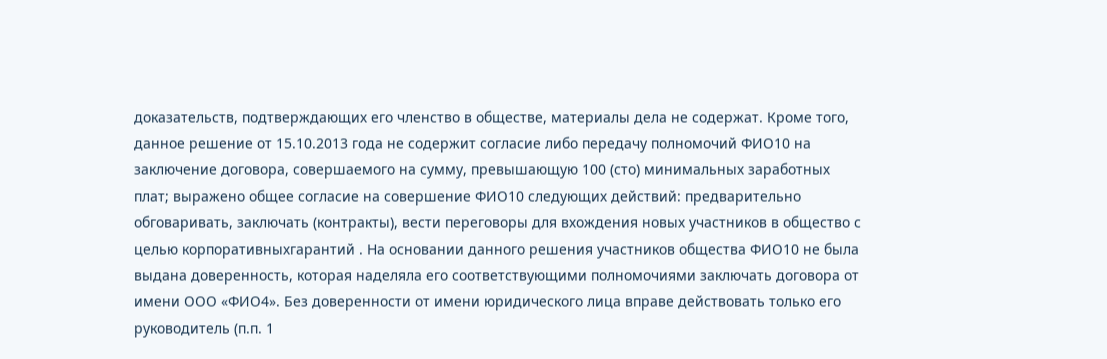доказательств, подтверждающих его членство в обществе, материалы дела не содержат. Кроме того, данное решение от 15.10.2013 года не содержит согласие либо передачу полномочий ФИО10 на заключение договора, совершаемого на сумму, превышающую 100 (сто) минимальных заработных плат; выражено общее согласие на совершение ФИО10 следующих действий: предварительно обговаривать, заключать (контракты), вести переговоры для вхождения новых участников в общество с целью корпоративныхгарантий . На основании данного решения участников общества ФИО10 не была выдана доверенность, которая наделяла его соответствующими полномочиями заключать договора от имени ООО «ФИО4». Без доверенности от имени юридического лица вправе действовать только его руководитель (п.п. 1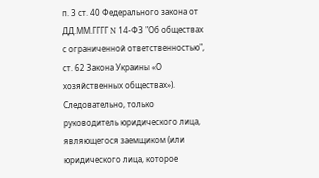п. 3 ст. 40 Федерального закона от ДД.ММ.ГГГГ N 14-ФЗ "Об обществах с ограниченной ответственностью", ст. 62 Закона Украины «О хозяйственных обществах»). Следовательно, только руководитель юридического лица, являющегося заемщиком (или юридического лица, которое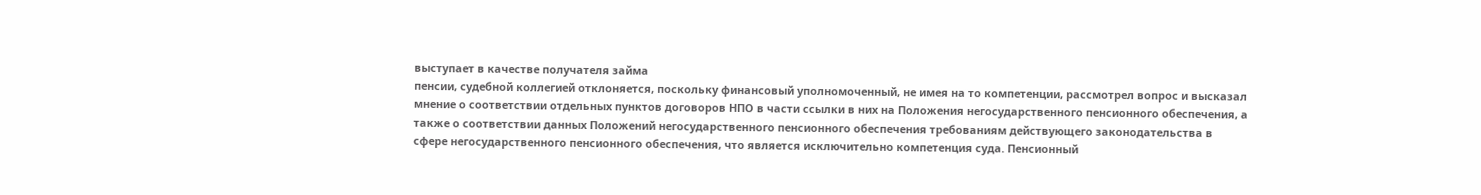выступает в качестве получателя займа
пенсии, судебной коллегией отклоняется, поскольку финансовый уполномоченный, не имея на то компетенции, рассмотрел вопрос и высказал мнение о соответствии отдельных пунктов договоров НПО в части ссылки в них на Положения негосударственного пенсионного обеспечения, а также о соответствии данных Положений негосударственного пенсионного обеспечения требованиям действующего законодательства в сфере негосударственного пенсионного обеспечения, что является исключительно компетенция суда. Пенсионный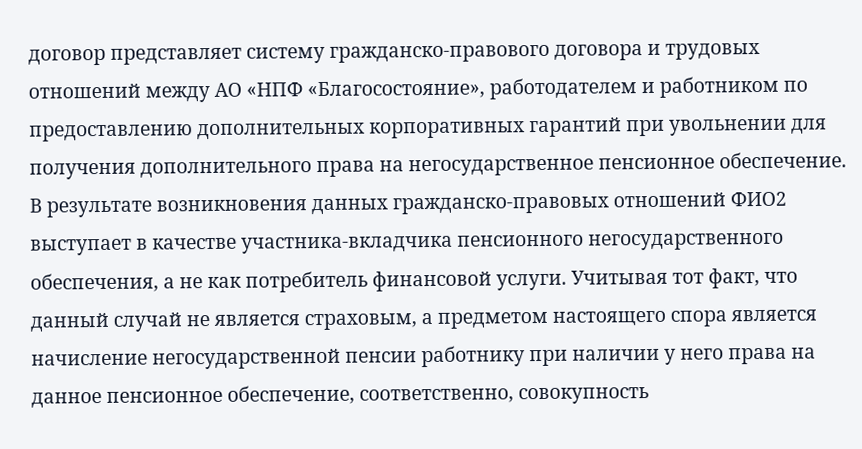договор представляет систему гражданско-правового договора и трудовых отношений между АО «НПФ «Благосостояние», работодателем и работником по предоставлению дополнительных корпоративных гарантий при увольнении для получения дополнительного права на негосударственное пенсионное обеспечение. В результате возникновения данных гражданско-правовых отношений ФИО2 выступает в качестве участника-вкладчика пенсионного негосударственного обеспечения, а не как потребитель финансовой услуги. Учитывая тот факт, что данный случай не является страховым, а предметом настоящего спора является начисление негосударственной пенсии работнику при наличии у него права на данное пенсионное обеспечение, соответственно, совокупность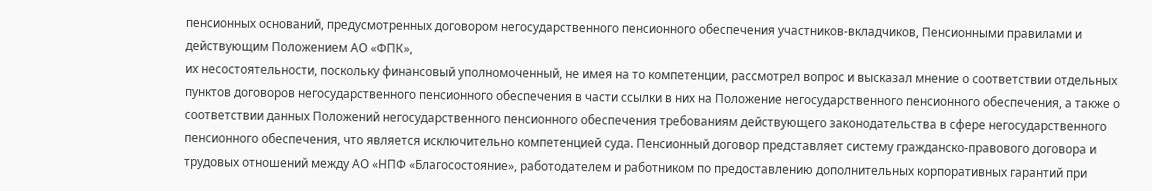пенсионных оснований, предусмотренных договором негосударственного пенсионного обеспечения участников-вкладчиков, Пенсионными правилами и действующим Положением АО «ФПК»,
их несостоятельности, поскольку финансовый уполномоченный, не имея на то компетенции, рассмотрел вопрос и высказал мнение о соответствии отдельных пунктов договоров негосударственного пенсионного обеспечения в части ссылки в них на Положение негосударственного пенсионного обеспечения, а также о соответствии данных Положений негосударственного пенсионного обеспечения требованиям действующего законодательства в сфере негосударственного пенсионного обеспечения, что является исключительно компетенцией суда. Пенсионный договор представляет систему гражданско-правового договора и трудовых отношений между АО «НПФ «Благосостояние», работодателем и работником по предоставлению дополнительных корпоративных гарантий при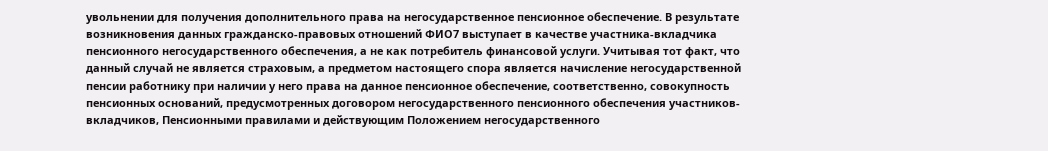увольнении для получения дополнительного права на негосударственное пенсионное обеспечение. В результате возникновения данных гражданско-правовых отношений ФИО7 выступает в качестве участника-вкладчика пенсионного негосударственного обеспечения, а не как потребитель финансовой услуги. Учитывая тот факт, что данный случай не является страховым, а предметом настоящего спора является начисление негосударственной пенсии работнику при наличии у него права на данное пенсионное обеспечение, соответственно, совокупность пенсионных оснований, предусмотренных договором негосударственного пенсионного обеспечения участников-вкладчиков, Пенсионными правилами и действующим Положением негосударственного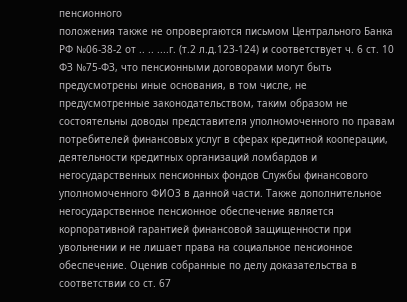пенсионного
положения также не опровергаются письмом Центрального Банка РФ №06-38-2 от .. .. ....г. (т.2 л.д.123-124) и соответствует ч. 6 ст. 10 ФЗ №75-ФЗ, что пенсионными договорами могут быть предусмотрены иные основания, в том числе, не предусмотренные законодательством, таким образом не состоятельны доводы представителя уполномоченного по правам потребителей финансовых услуг в сферах кредитной кооперации, деятельности кредитных организаций ломбардов и негосударственных пенсионных фондов Службы финансового уполномоченного ФИО3 в данной части. Также дополнительное негосударственное пенсионное обеспечение является корпоративной гарантией финансовой защищенности при увольнении и не лишает права на социальное пенсионное обеспечение. Оценив собранные по делу доказательства в соответствии со ст. 67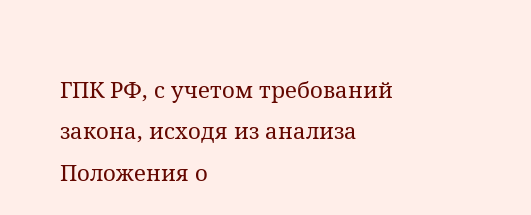ГПК РФ, с учетом требований закона, исходя из анализа Положения о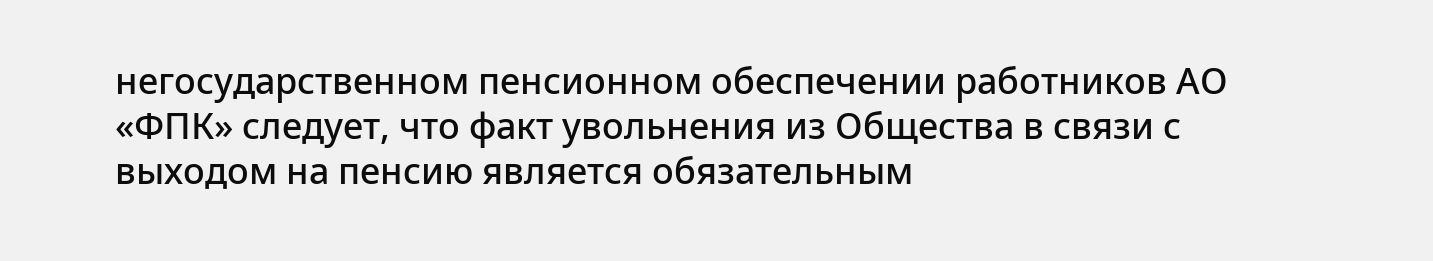негосударственном пенсионном обеспечении работников АО «ФПК» следует, что факт увольнения из Общества в связи с выходом на пенсию является обязательным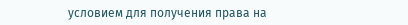условием для получения права на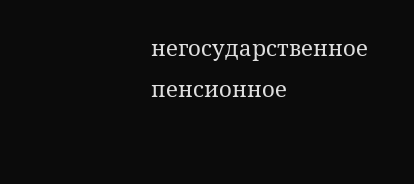негосударственное пенсионное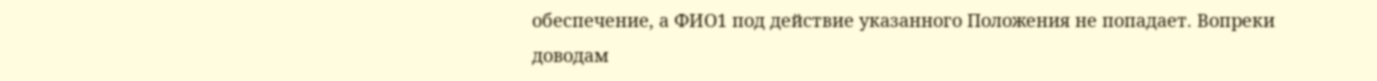обеспечение, а ФИО1 под действие указанного Положения не попадает. Вопреки доводам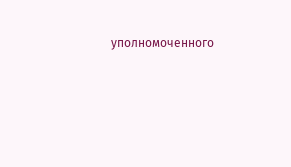уполномоченного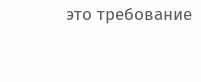это требование